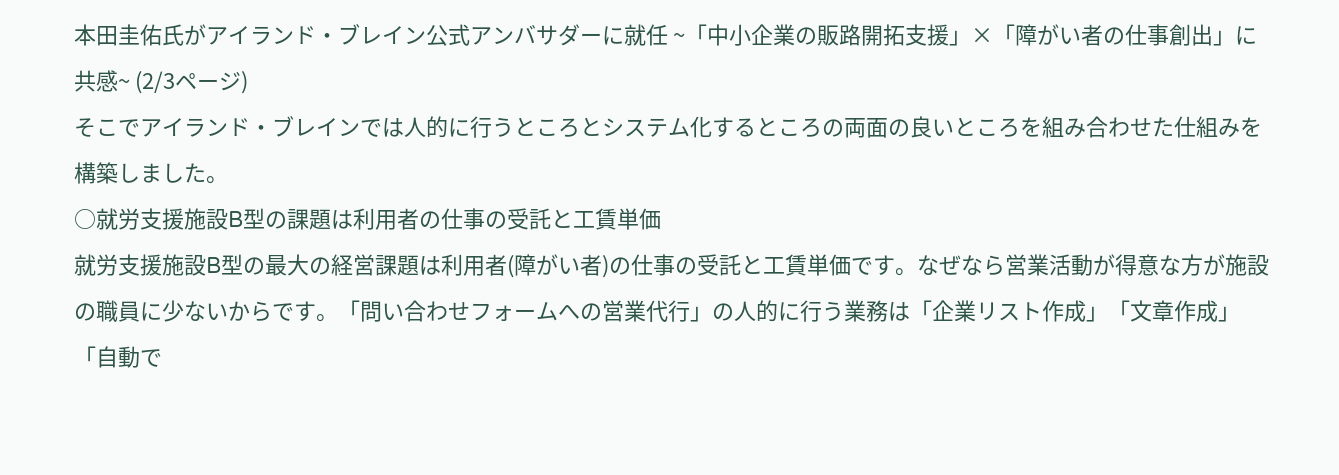本田圭佑氏がアイランド・ブレイン公式アンバサダーに就任 ~「中小企業の販路開拓支援」×「障がい者の仕事創出」に共感~ (2/3ページ)
そこでアイランド・ブレインでは人的に行うところとシステム化するところの両面の良いところを組み合わせた仕組みを構築しました。
○就労支援施設B型の課題は利用者の仕事の受託と工賃単価
就労支援施設B型の最大の経営課題は利用者(障がい者)の仕事の受託と工賃単価です。なぜなら営業活動が得意な方が施設の職員に少ないからです。「問い合わせフォームへの営業代行」の人的に行う業務は「企業リスト作成」「文章作成」「自動で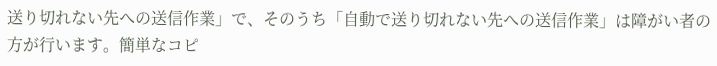送り切れない先への送信作業」で、そのうち「自動で送り切れない先への送信作業」は障がい者の方が行います。簡単なコピ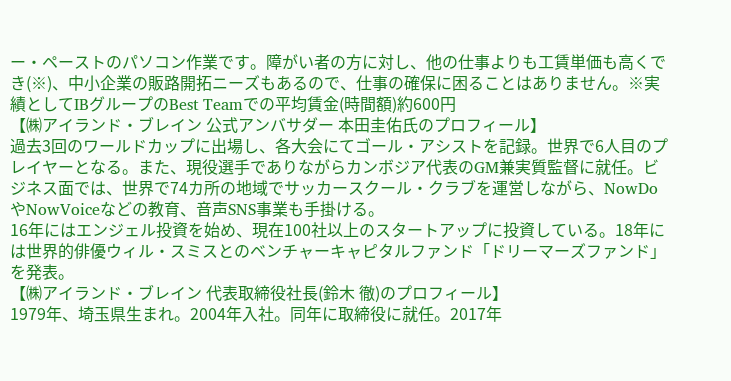ー・ペーストのパソコン作業です。障がい者の方に対し、他の仕事よりも工賃単価も高くでき(※)、中小企業の販路開拓ニーズもあるので、仕事の確保に困ることはありません。※実績としてIBグループのBest Teamでの平均賃金(時間額)約600円
【㈱アイランド・ブレイン 公式アンバサダー 本田圭佑氏のプロフィール】
過去3回のワールドカップに出場し、各大会にてゴール・アシストを記録。世界で6人目のプレイヤーとなる。また、現役選手でありながらカンボジア代表のGM兼実質監督に就任。ビジネス面では、世界で74カ所の地域でサッカースクール・クラブを運営しながら、NowDoやNowVoiceなどの教育、音声SNS事業も手掛ける。
16年にはエンジェル投資を始め、現在100社以上のスタートアップに投資している。18年には世界的俳優ウィル・スミスとのベンチャーキャピタルファンド「ドリーマーズファンド」を発表。
【㈱アイランド・ブレイン 代表取締役社長(鈴木 徹)のプロフィール】
1979年、埼玉県生まれ。2004年入社。同年に取締役に就任。2017年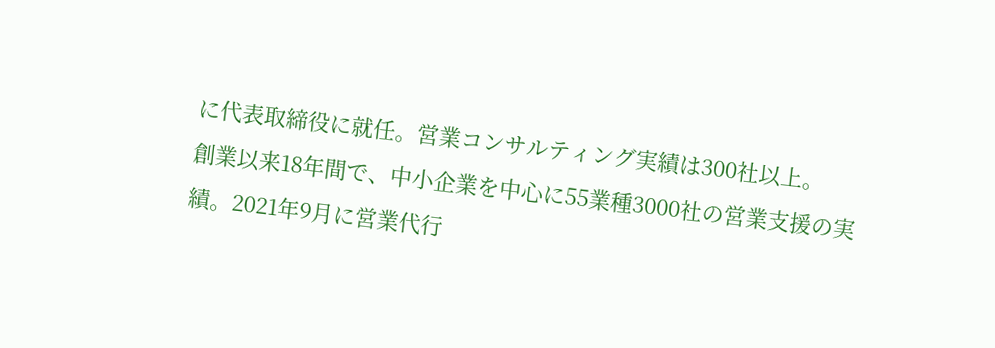に代表取締役に就任。営業コンサルティング実績は300社以上。
創業以来18年間で、中小企業を中心に55業種3000社の営業支援の実績。2021年9月に営業代行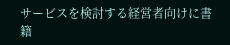サービスを検討する経営者向けに書籍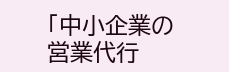「中小企業の営業代行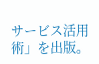サービス活用術」を出版。